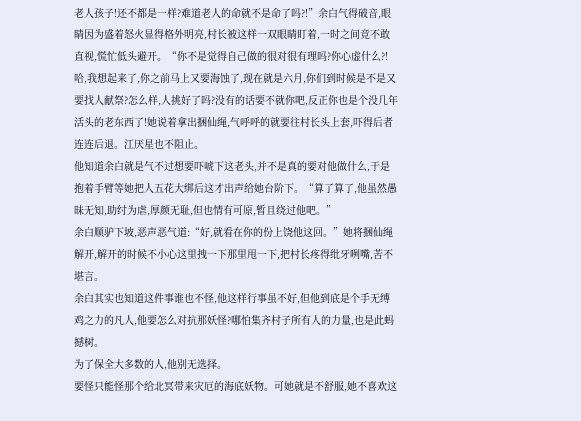老人孩子!还不都是一样?难道老人的命就不是命了吗?!”余白气得破音,眼睛因为盛着怒火显得格外明亮,村长被这样一双眼睛盯着,一时之间竞不敢直视,慌忙低头避开。“你不是觉得自己做的很对很有理吗?你心虚什么?!哈,我想起来了,你之前马上又要海蚀了,现在就是六月,你们到时候是不是又要找人献祭?怎么样,人挑好了吗?没有的话要不就你吧,反正你也是个没几年活头的老东西了!她说着拿出捆仙绳,气呼呼的就要往村长头上套,吓得后者连连后退。江厌星也不阻止。
他知道余白就是气不过想要吓唬下这老头,并不是真的要对他做什么,于是抱着手臂等她把人五花大绑后这才出声给她台阶下。“算了算了,他虽然愚昧无知,助纣为虐,厚颜无耻,但也情有可原,暂且绕过他吧。”
余白顺驴下坡,恶声恶气道:“好,就看在你的份上饶他这回。”她将捆仙绳解开,解开的时候不小心这里拽一下那里甩一下,把村长疼得纰牙咧嘴,苦不堪言。
余白其实也知道这件事谁也不怪,他这样行事虽不好,但他到底是个手无缚鸡之力的凡人,他要怎么对抗那妖怪?哪怕集齐村子所有人的力量,也是此蚂撼树。
为了保全大多数的人,他别无选择。
要怪只能怪那个给北冥带来灾厄的海底妖物。可她就是不舒服,她不喜欢这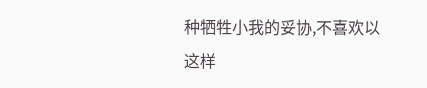种牺牲小我的妥协,不喜欢以这样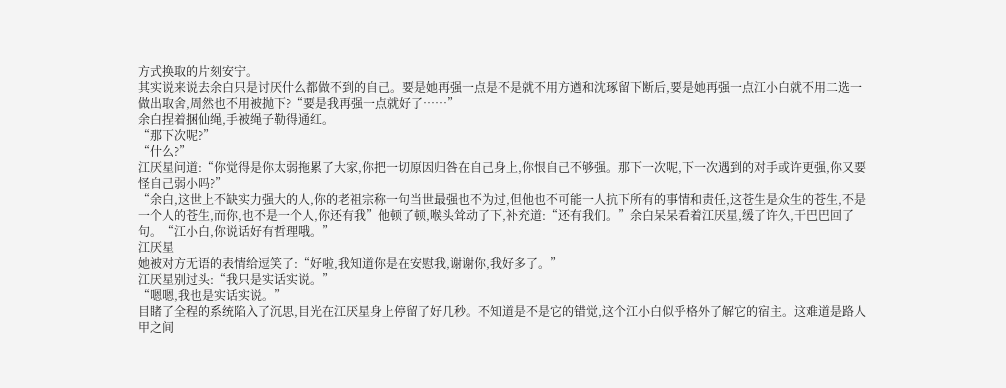方式换取的片刻安宁。
其实说来说去余白只是讨厌什么都做不到的自己。要是她再强一点是不是就不用方遒和沈琢留下断后,要是她再强一点江小白就不用二选一做出取舍,周然也不用被抛下?“要是我再强一点就好了……”
余白捏着捆仙绳,手被绳子勒得通红。
“那下次呢?”
“什么?”
江厌星问道:“你觉得是你太弱拖累了大家,你把一切原因归咎在自己身上,你恨自己不够强。那下一次呢,下一次遇到的对手或许更强,你又要怪自己弱小吗?”
“余白,这世上不缺实力强大的人,你的老祖宗称一句当世最强也不为过,但他也不可能一人抗下所有的事情和责任,这苍生是众生的苍生,不是一个人的苍生,而你,也不是一个人,你还有我”他顿了顿,喉头耸动了下,补充道:“还有我们。”余白呆呆看着江厌星,缓了许久,干巴巴回了句。“江小白,你说话好有哲理哦。”
江厌星
她被对方无语的表情给逗笑了:“好啦,我知道你是在安慰我,谢谢你,我好多了。”
江厌星别过头:“我只是实话实说。”
“嗯嗯,我也是实话实说。”
目睹了全程的系统陷入了沉思,目光在江厌星身上停留了好几秒。不知道是不是它的错觉,这个江小白似乎格外了解它的宿主。这难道是路人甲之间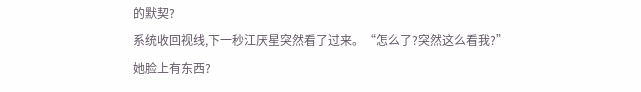的默契?
系统收回视线,下一秒江厌星突然看了过来。“怎么了?突然这么看我?”
她脸上有东西?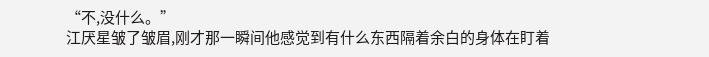“不,没什么。”
江厌星皱了皱眉,刚才那一瞬间他感觉到有什么东西隔着余白的身体在盯着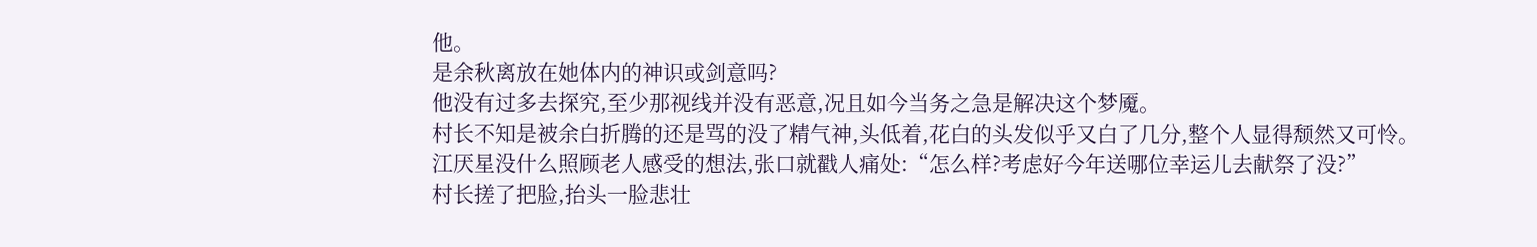他。
是余秋离放在她体内的神识或剑意吗?
他没有过多去探究,至少那视线并没有恶意,况且如今当务之急是解决这个梦魇。
村长不知是被余白折腾的还是骂的没了精气神,头低着,花白的头发似乎又白了几分,整个人显得颓然又可怜。
江厌星没什么照顾老人感受的想法,张口就戳人痛处:“怎么样?考虑好今年送哪位幸运儿去献祭了没?”
村长搓了把脸,抬头一脸悲壮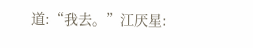道:“我去。”江厌星: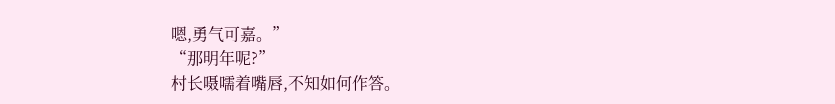嗯,勇气可嘉。”
“那明年呢?”
村长嗫嚅着嘴唇,不知如何作答。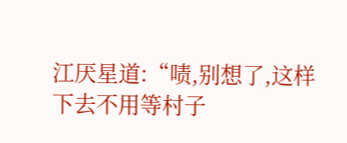江厌星道:“啧,别想了,这样下去不用等村子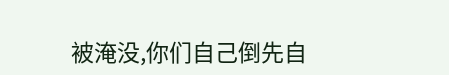被淹没,你们自己倒先自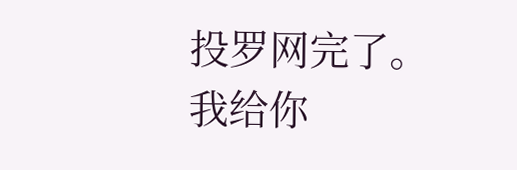投罗网完了。我给你